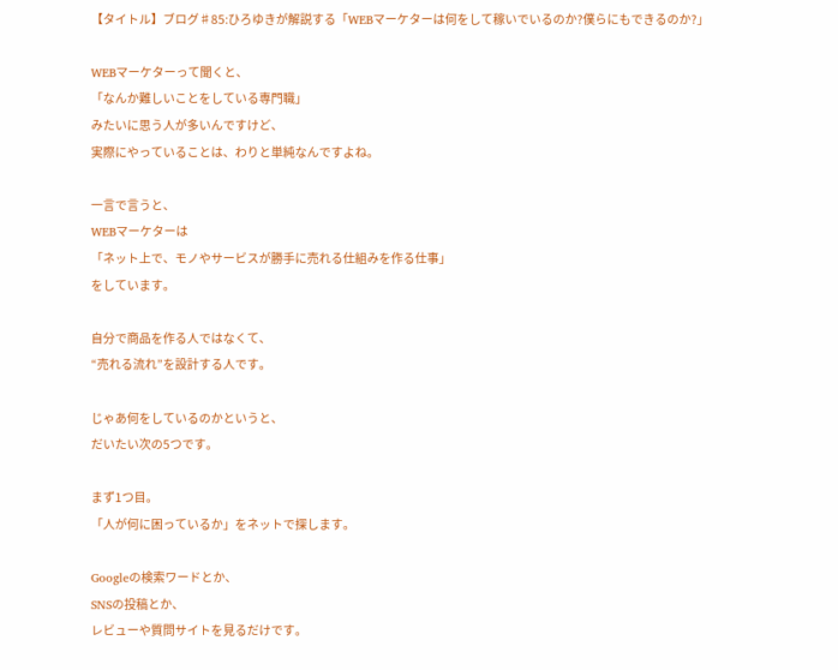【タイトル】ブログ♯85:ひろゆきが解説する「WEBマーケターは何をして稼いでいるのか?僕らにもできるのか?」

WEBマーケターって聞くと、
「なんか難しいことをしている専門職」
みたいに思う人が多いんですけど、
実際にやっていることは、わりと単純なんですよね。

一言で言うと、
WEBマーケターは
「ネット上で、モノやサービスが勝手に売れる仕組みを作る仕事」
をしています。

自分で商品を作る人ではなくて、
“売れる流れ”を設計する人です。

じゃあ何をしているのかというと、
だいたい次の5つです。

まず1つ目。
「人が何に困っているか」をネットで探します。

Googleの検索ワードとか、
SNSの投稿とか、
レビューや質問サイトを見るだけです。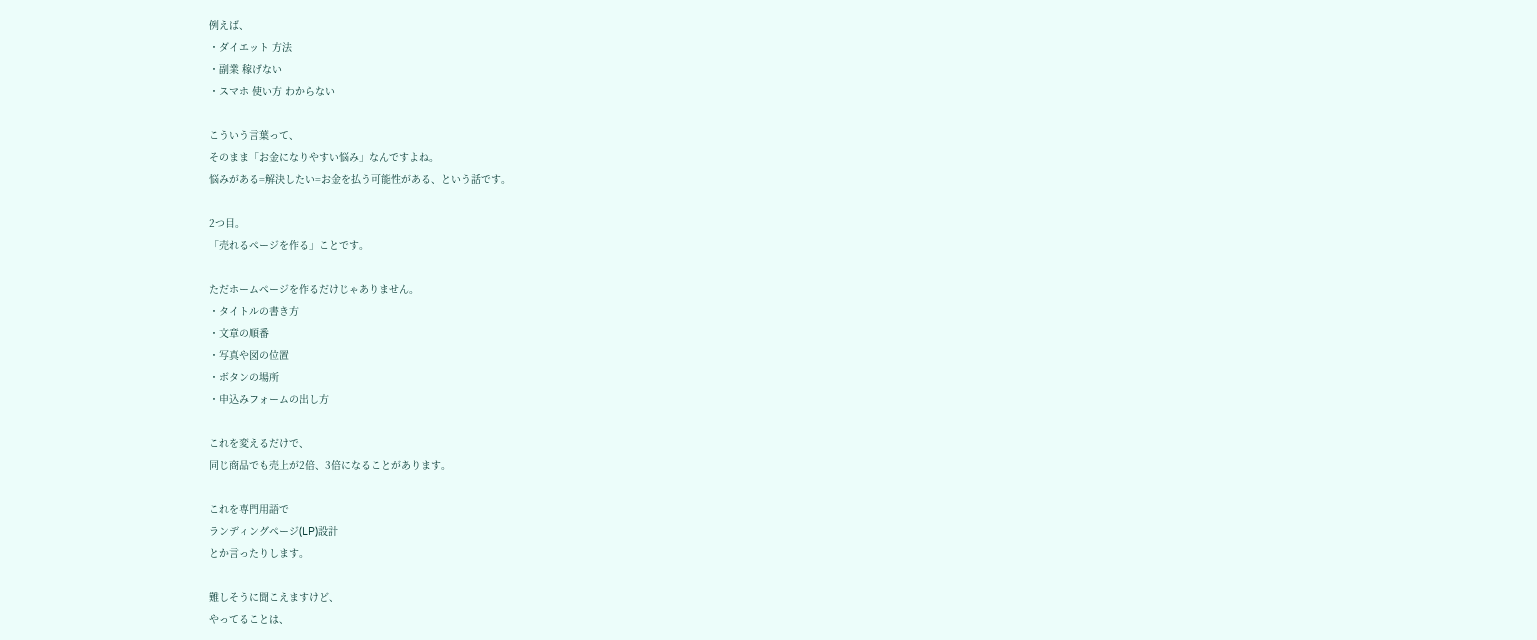例えば、
・ダイエット 方法
・副業 稼げない
・スマホ 使い方 わからない

こういう言葉って、
そのまま「お金になりやすい悩み」なんですよね。
悩みがある=解決したい=お金を払う可能性がある、という話です。

2つ目。
「売れるページを作る」ことです。

ただホームページを作るだけじゃありません。
・タイトルの書き方
・文章の順番
・写真や図の位置
・ボタンの場所
・申込みフォームの出し方

これを変えるだけで、
同じ商品でも売上が2倍、3倍になることがあります。

これを専門用語で
ランディングページ(LP)設計
とか言ったりします。

難しそうに聞こえますけど、
やってることは、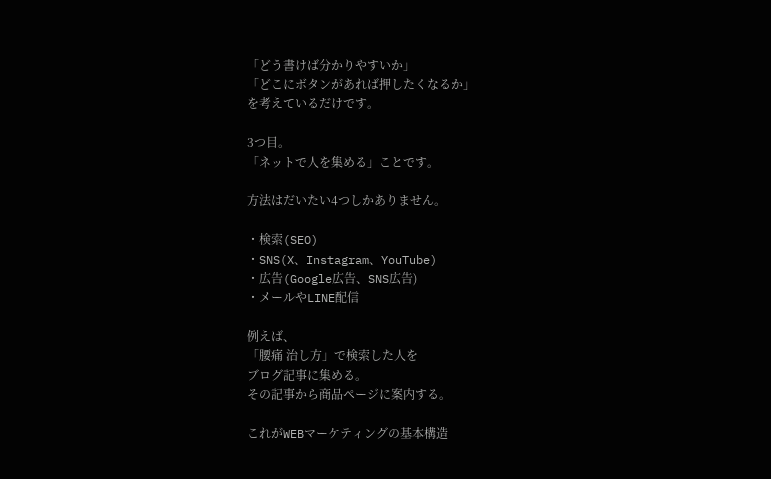「どう書けば分かりやすいか」
「どこにボタンがあれば押したくなるか」
を考えているだけです。

3つ目。
「ネットで人を集める」ことです。

方法はだいたい4つしかありません。

・検索(SEO)
・SNS(X、Instagram、YouTube)
・広告(Google広告、SNS広告)
・メールやLINE配信

例えば、
「腰痛 治し方」で検索した人を
ブログ記事に集める。
その記事から商品ページに案内する。

これがWEBマーケティングの基本構造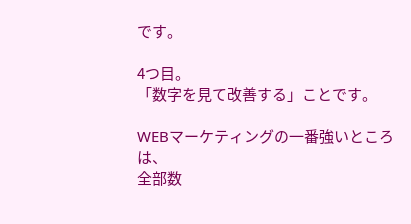です。

4つ目。
「数字を見て改善する」ことです。

WEBマーケティングの一番強いところは、
全部数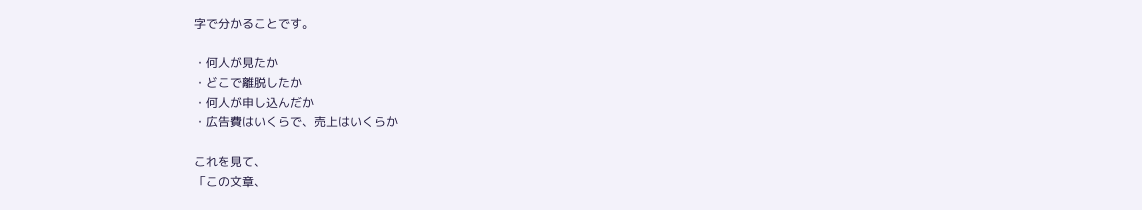字で分かることです。

・何人が見たか
・どこで離脱したか
・何人が申し込んだか
・広告費はいくらで、売上はいくらか

これを見て、
「この文章、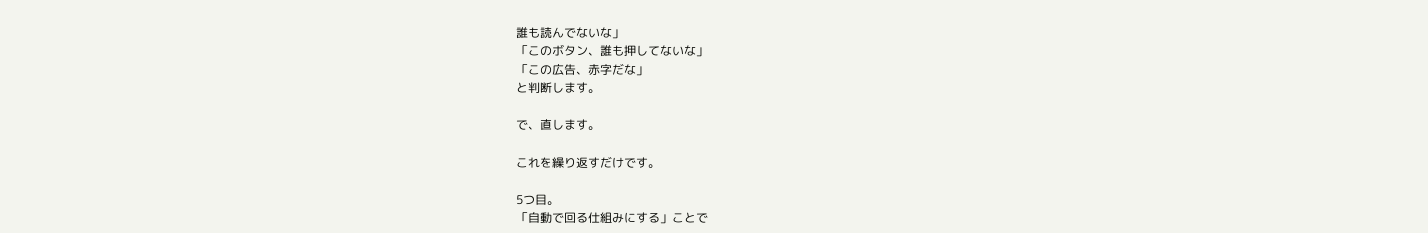誰も読んでないな」
「このボタン、誰も押してないな」
「この広告、赤字だな」
と判断します。

で、直します。

これを繰り返すだけです。

5つ目。
「自動で回る仕組みにする」ことで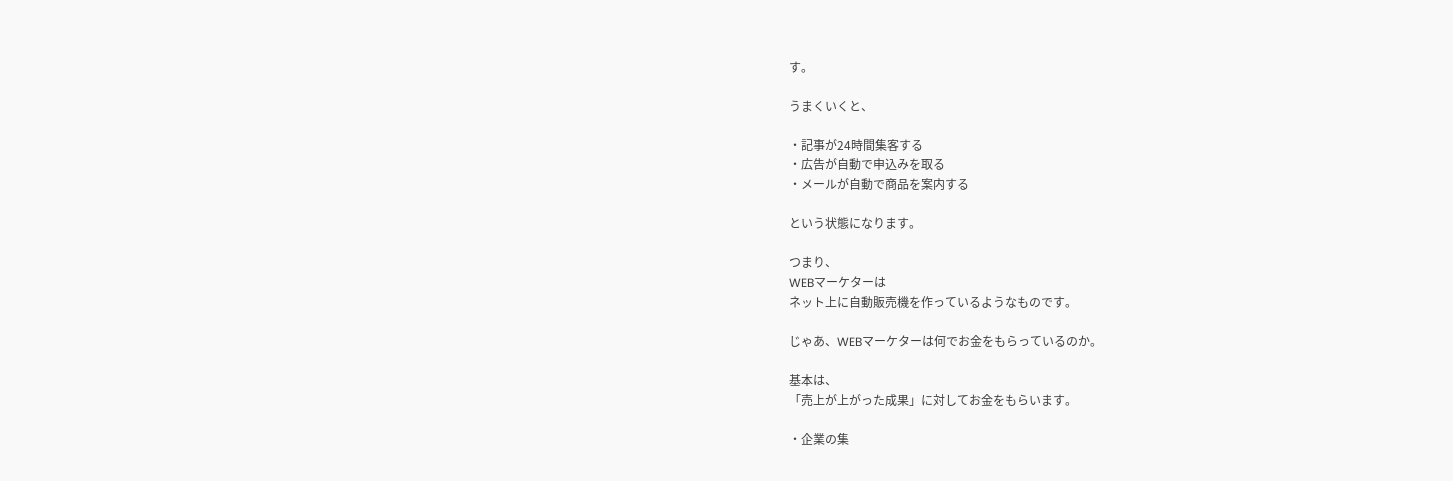す。

うまくいくと、

・記事が24時間集客する
・広告が自動で申込みを取る
・メールが自動で商品を案内する

という状態になります。

つまり、
WEBマーケターは
ネット上に自動販売機を作っているようなものです。

じゃあ、WEBマーケターは何でお金をもらっているのか。

基本は、
「売上が上がった成果」に対してお金をもらいます。

・企業の集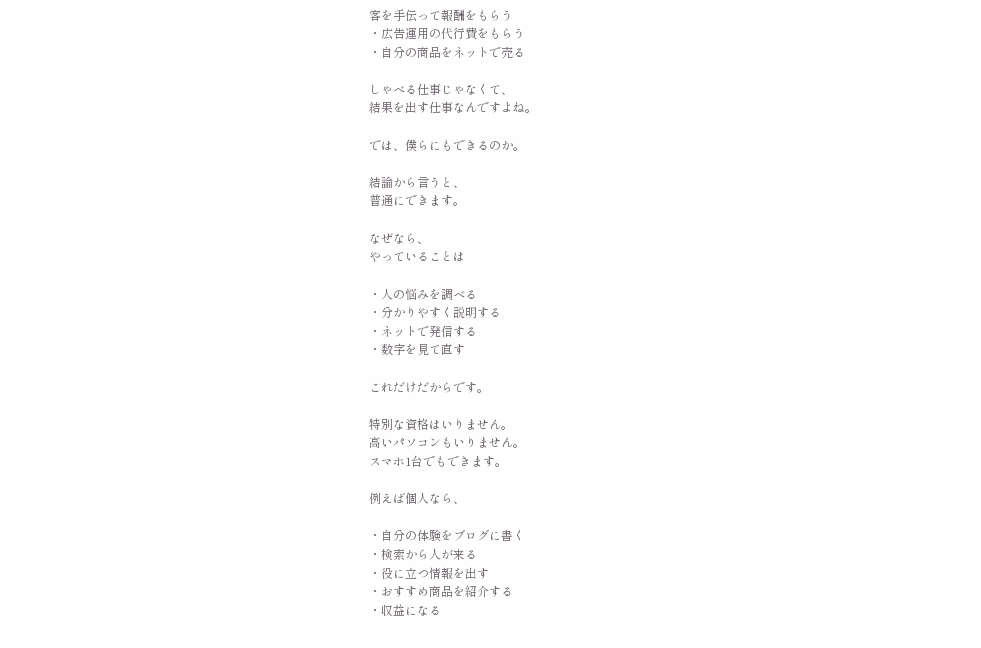客を手伝って報酬をもらう
・広告運用の代行費をもらう
・自分の商品をネットで売る

しゃべる仕事じゃなくて、
結果を出す仕事なんですよね。

では、僕らにもできるのか。

結論から言うと、
普通にできます。

なぜなら、
やっていることは

・人の悩みを調べる
・分かりやすく説明する
・ネットで発信する
・数字を見て直す

これだけだからです。

特別な資格はいりません。
高いパソコンもいりません。
スマホ1台でもできます。

例えば個人なら、

・自分の体験をブログに書く
・検索から人が来る
・役に立つ情報を出す
・おすすめ商品を紹介する
・収益になる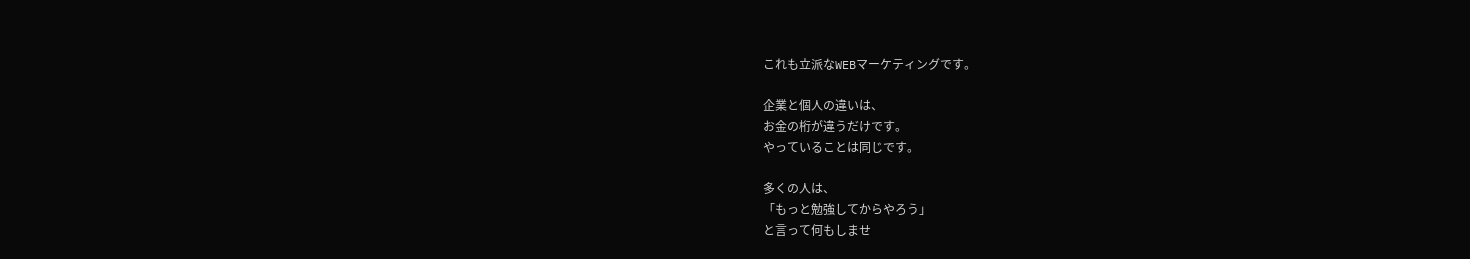これも立派なWEBマーケティングです。

企業と個人の違いは、
お金の桁が違うだけです。
やっていることは同じです。

多くの人は、
「もっと勉強してからやろう」
と言って何もしませ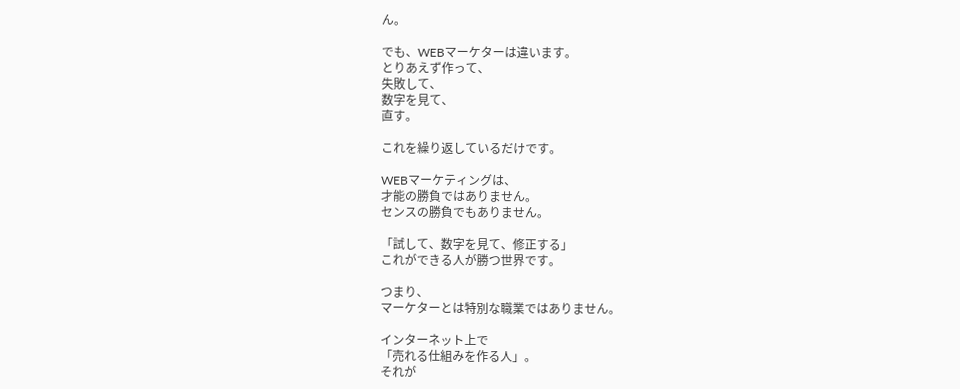ん。

でも、WEBマーケターは違います。
とりあえず作って、
失敗して、
数字を見て、
直す。

これを繰り返しているだけです。

WEBマーケティングは、
才能の勝負ではありません。
センスの勝負でもありません。

「試して、数字を見て、修正する」
これができる人が勝つ世界です。

つまり、
マーケターとは特別な職業ではありません。

インターネット上で
「売れる仕組みを作る人」。
それが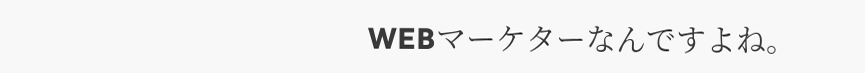WEBマーケターなんですよね。